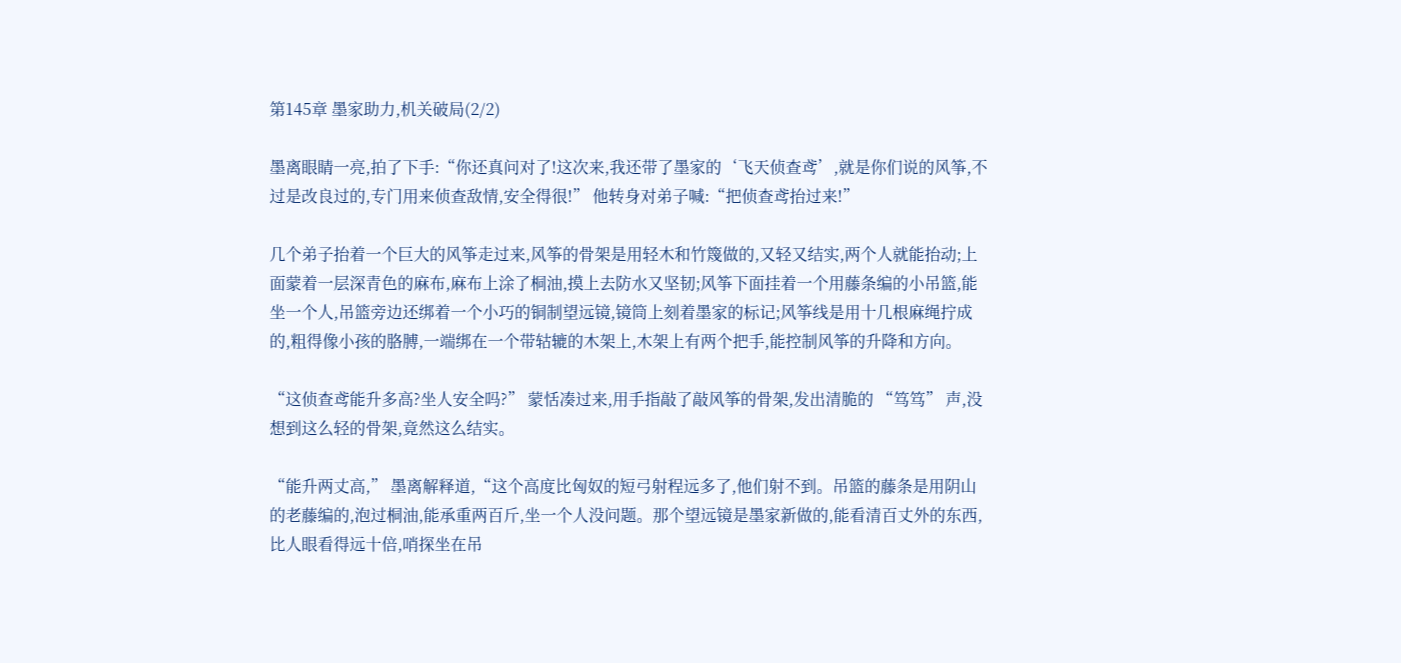第145章 墨家助力,机关破局(2/2)

墨离眼睛一亮,拍了下手:“你还真问对了!这次来,我还带了墨家的‘飞天侦查鸢’,就是你们说的风筝,不过是改良过的,专门用来侦查敌情,安全得很!” 他转身对弟子喊:“把侦查鸢抬过来!”

几个弟子抬着一个巨大的风筝走过来,风筝的骨架是用轻木和竹篾做的,又轻又结实,两个人就能抬动;上面蒙着一层深青色的麻布,麻布上涂了桐油,摸上去防水又坚韧;风筝下面挂着一个用藤条编的小吊篮,能坐一个人,吊篮旁边还绑着一个小巧的铜制望远镜,镜筒上刻着墨家的标记;风筝线是用十几根麻绳拧成的,粗得像小孩的胳膊,一端绑在一个带轱辘的木架上,木架上有两个把手,能控制风筝的升降和方向。

“这侦查鸢能升多高?坐人安全吗?” 蒙恬凑过来,用手指敲了敲风筝的骨架,发出清脆的 “笃笃” 声,没想到这么轻的骨架,竟然这么结实。

“能升两丈高,” 墨离解释道,“这个高度比匈奴的短弓射程远多了,他们射不到。吊篮的藤条是用阴山的老藤编的,泡过桐油,能承重两百斤,坐一个人没问题。那个望远镜是墨家新做的,能看清百丈外的东西,比人眼看得远十倍,哨探坐在吊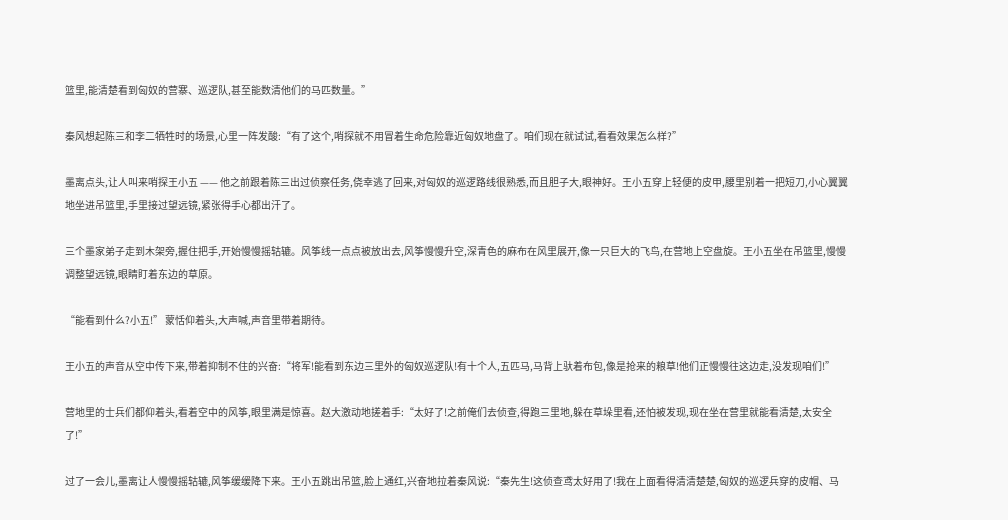篮里,能清楚看到匈奴的营寨、巡逻队,甚至能数清他们的马匹数量。”

秦风想起陈三和李二牺牲时的场景,心里一阵发酸:“有了这个,哨探就不用冒着生命危险靠近匈奴地盘了。咱们现在就试试,看看效果怎么样?”

墨离点头,让人叫来哨探王小五 —— 他之前跟着陈三出过侦察任务,侥幸逃了回来,对匈奴的巡逻路线很熟悉,而且胆子大,眼神好。王小五穿上轻便的皮甲,腰里别着一把短刀,小心翼翼地坐进吊篮里,手里接过望远镜,紧张得手心都出汗了。

三个墨家弟子走到木架旁,握住把手,开始慢慢摇轱辘。风筝线一点点被放出去,风筝慢慢升空,深青色的麻布在风里展开,像一只巨大的飞鸟,在营地上空盘旋。王小五坐在吊篮里,慢慢调整望远镜,眼睛盯着东边的草原。

“能看到什么?小五!” 蒙恬仰着头,大声喊,声音里带着期待。

王小五的声音从空中传下来,带着抑制不住的兴奋:“将军!能看到东边三里外的匈奴巡逻队!有十个人,五匹马,马背上驮着布包,像是抢来的粮草!他们正慢慢往这边走,没发现咱们!”

营地里的士兵们都仰着头,看着空中的风筝,眼里满是惊喜。赵大激动地搓着手:“太好了!之前俺们去侦查,得跑三里地,躲在草垛里看,还怕被发现,现在坐在营里就能看清楚,太安全了!”

过了一会儿,墨离让人慢慢摇轱辘,风筝缓缓降下来。王小五跳出吊篮,脸上通红,兴奋地拉着秦风说:“秦先生!这侦查鸢太好用了!我在上面看得清清楚楚,匈奴的巡逻兵穿的皮帽、马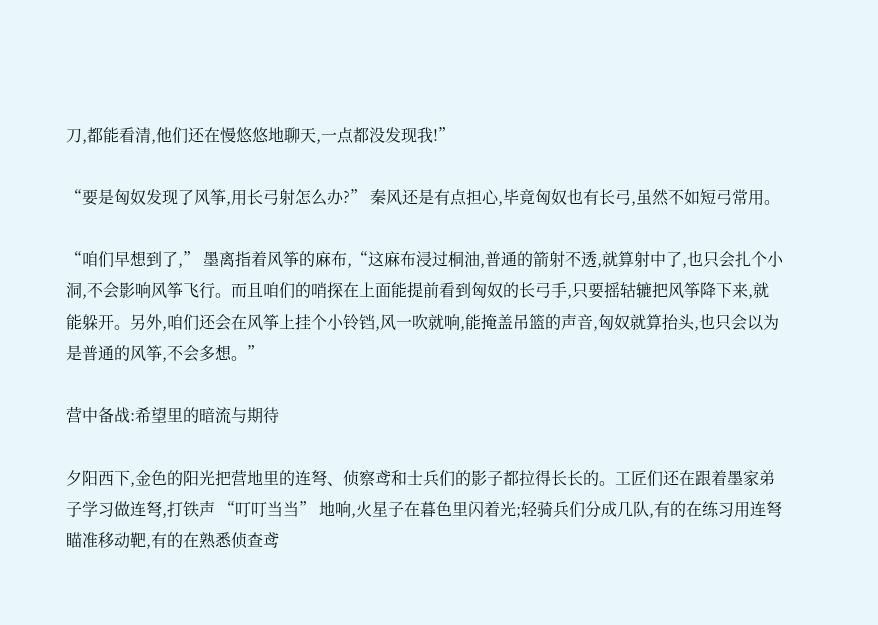刀,都能看清,他们还在慢悠悠地聊天,一点都没发现我!”

“要是匈奴发现了风筝,用长弓射怎么办?” 秦风还是有点担心,毕竟匈奴也有长弓,虽然不如短弓常用。

“咱们早想到了,” 墨离指着风筝的麻布,“这麻布浸过桐油,普通的箭射不透,就算射中了,也只会扎个小洞,不会影响风筝飞行。而且咱们的哨探在上面能提前看到匈奴的长弓手,只要摇轱辘把风筝降下来,就能躲开。另外,咱们还会在风筝上挂个小铃铛,风一吹就响,能掩盖吊篮的声音,匈奴就算抬头,也只会以为是普通的风筝,不会多想。”

营中备战:希望里的暗流与期待

夕阳西下,金色的阳光把营地里的连弩、侦察鸢和士兵们的影子都拉得长长的。工匠们还在跟着墨家弟子学习做连弩,打铁声 “叮叮当当” 地响,火星子在暮色里闪着光;轻骑兵们分成几队,有的在练习用连弩瞄准移动靶,有的在熟悉侦查鸢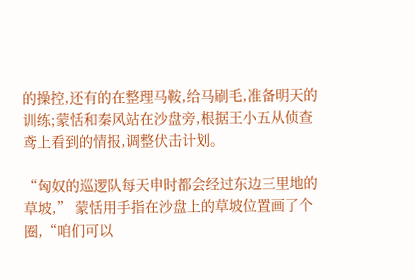的操控,还有的在整理马鞍,给马刷毛,准备明天的训练;蒙恬和秦风站在沙盘旁,根据王小五从侦查鸢上看到的情报,调整伏击计划。

“匈奴的巡逻队每天申时都会经过东边三里地的草坡,” 蒙恬用手指在沙盘上的草坡位置画了个圈,“咱们可以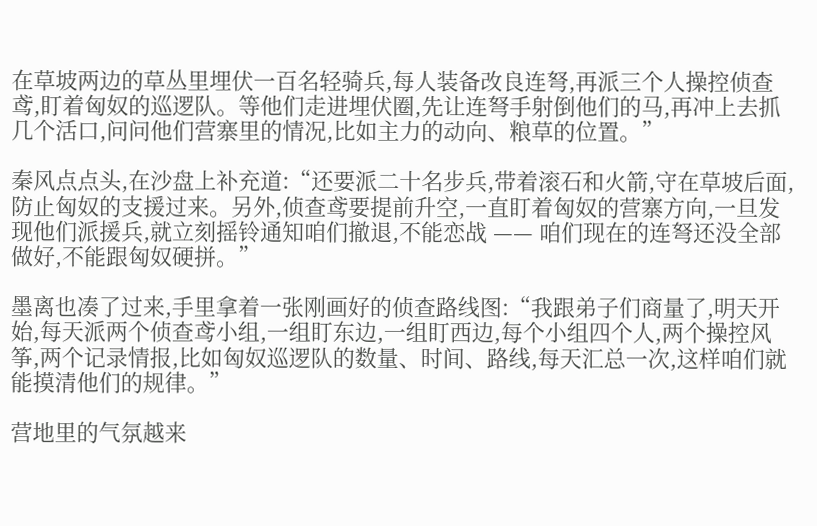在草坡两边的草丛里埋伏一百名轻骑兵,每人装备改良连弩,再派三个人操控侦查鸢,盯着匈奴的巡逻队。等他们走进埋伏圈,先让连弩手射倒他们的马,再冲上去抓几个活口,问问他们营寨里的情况,比如主力的动向、粮草的位置。”

秦风点点头,在沙盘上补充道:“还要派二十名步兵,带着滚石和火箭,守在草坡后面,防止匈奴的支援过来。另外,侦查鸢要提前升空,一直盯着匈奴的营寨方向,一旦发现他们派援兵,就立刻摇铃通知咱们撤退,不能恋战 —— 咱们现在的连弩还没全部做好,不能跟匈奴硬拼。”

墨离也凑了过来,手里拿着一张刚画好的侦查路线图:“我跟弟子们商量了,明天开始,每天派两个侦查鸢小组,一组盯东边,一组盯西边,每个小组四个人,两个操控风筝,两个记录情报,比如匈奴巡逻队的数量、时间、路线,每天汇总一次,这样咱们就能摸清他们的规律。”

营地里的气氛越来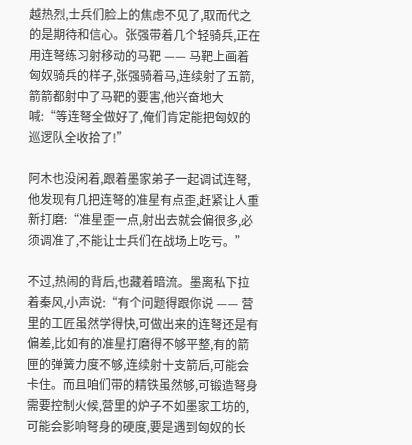越热烈,士兵们脸上的焦虑不见了,取而代之的是期待和信心。张强带着几个轻骑兵,正在用连弩练习射移动的马靶 —— 马靶上画着匈奴骑兵的样子,张强骑着马,连续射了五箭,箭箭都射中了马靶的要害,他兴奋地大喊:“等连弩全做好了,俺们肯定能把匈奴的巡逻队全收拾了!”

阿木也没闲着,跟着墨家弟子一起调试连弩,他发现有几把连弩的准星有点歪,赶紧让人重新打磨:“准星歪一点,射出去就会偏很多,必须调准了,不能让士兵们在战场上吃亏。”

不过,热闹的背后,也藏着暗流。墨离私下拉着秦风,小声说:“有个问题得跟你说 —— 营里的工匠虽然学得快,可做出来的连弩还是有偏差,比如有的准星打磨得不够平整,有的箭匣的弹簧力度不够,连续射十支箭后,可能会卡住。而且咱们带的精铁虽然够,可锻造弩身需要控制火候,营里的炉子不如墨家工坊的,可能会影响弩身的硬度,要是遇到匈奴的长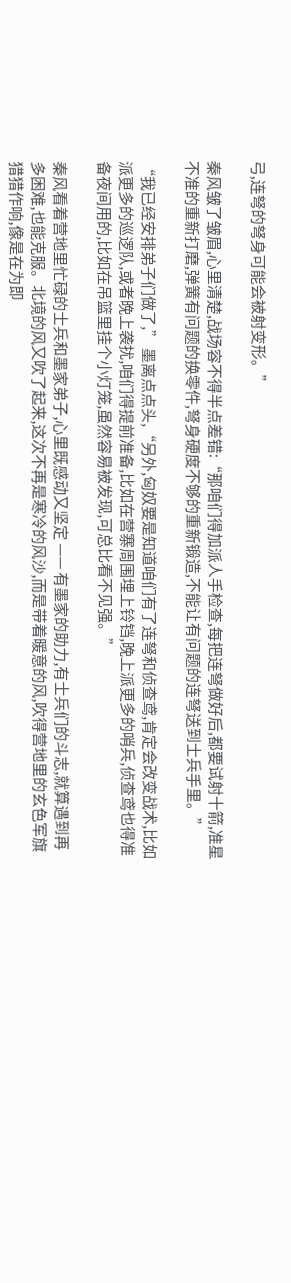弓,连弩的弩身可能会被射变形。”

秦风皱了皱眉,心里清楚,战场容不得半点差错:“那咱们得加派人手检查,每把连弩做好后,都要试射十箭,准星不准的重新打磨,弹簧有问题的换零件,弩身硬度不够的重新锻造,不能让有问题的连弩送到士兵手里。”

“我已经安排弟子们做了,” 墨离点点头,“另外,匈奴要是知道咱们有了连弩和侦查鸢,肯定会改变战术,比如派更多的巡逻队,或者晚上袭扰,咱们得提前准备,比如在营寨周围埋上铃铛,晚上派更多的哨兵,侦查鸢也得准备夜间用的,比如在吊篮里挂个小灯笼,虽然容易被发现,可总比看不见强。”

秦风看着营地里忙碌的士兵和墨家弟子,心里既感动又坚定 —— 有墨家的助力,有士兵们的斗志,就算遇到再多困难,也能克服。北境的风又吹了起来,这次不再是寒冷的风沙,而是带着暖意的风,吹得营地里的玄色军旗猎猎作响,像是在为即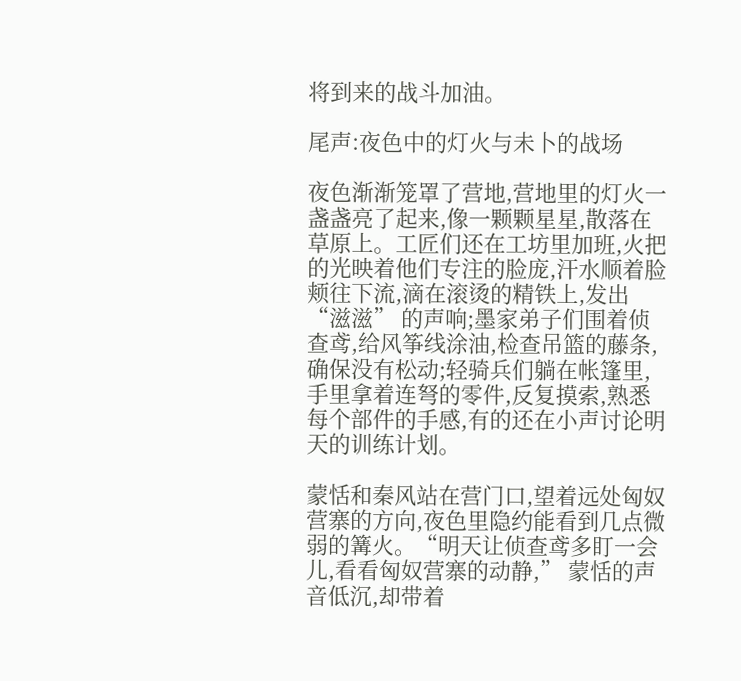将到来的战斗加油。

尾声:夜色中的灯火与未卜的战场

夜色渐渐笼罩了营地,营地里的灯火一盏盏亮了起来,像一颗颗星星,散落在草原上。工匠们还在工坊里加班,火把的光映着他们专注的脸庞,汗水顺着脸颊往下流,滴在滚烫的精铁上,发出 “滋滋” 的声响;墨家弟子们围着侦查鸢,给风筝线涂油,检查吊篮的藤条,确保没有松动;轻骑兵们躺在帐篷里,手里拿着连弩的零件,反复摸索,熟悉每个部件的手感,有的还在小声讨论明天的训练计划。

蒙恬和秦风站在营门口,望着远处匈奴营寨的方向,夜色里隐约能看到几点微弱的篝火。“明天让侦查鸢多盯一会儿,看看匈奴营寨的动静,” 蒙恬的声音低沉,却带着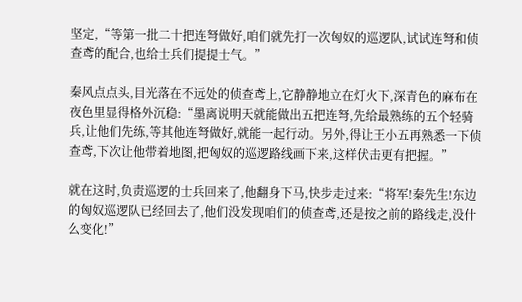坚定,“等第一批二十把连弩做好,咱们就先打一次匈奴的巡逻队,试试连弩和侦查鸢的配合,也给士兵们提提士气。”

秦风点点头,目光落在不远处的侦查鸢上,它静静地立在灯火下,深青色的麻布在夜色里显得格外沉稳:“墨离说明天就能做出五把连弩,先给最熟练的五个轻骑兵,让他们先练,等其他连弩做好,就能一起行动。另外,得让王小五再熟悉一下侦查鸢,下次让他带着地图,把匈奴的巡逻路线画下来,这样伏击更有把握。”

就在这时,负责巡逻的士兵回来了,他翻身下马,快步走过来:“将军!秦先生!东边的匈奴巡逻队已经回去了,他们没发现咱们的侦查鸢,还是按之前的路线走,没什么变化!”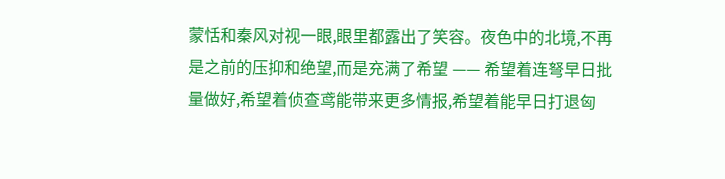蒙恬和秦风对视一眼,眼里都露出了笑容。夜色中的北境,不再是之前的压抑和绝望,而是充满了希望 —— 希望着连弩早日批量做好,希望着侦查鸢能带来更多情报,希望着能早日打退匈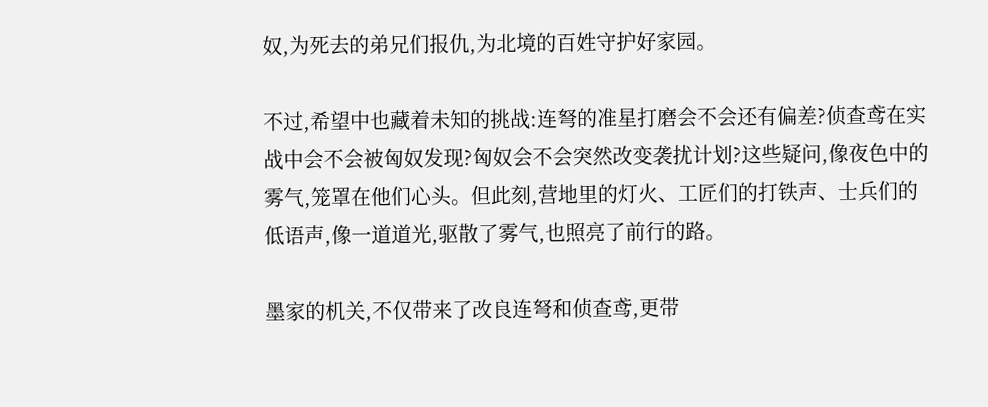奴,为死去的弟兄们报仇,为北境的百姓守护好家园。

不过,希望中也藏着未知的挑战:连弩的准星打磨会不会还有偏差?侦查鸢在实战中会不会被匈奴发现?匈奴会不会突然改变袭扰计划?这些疑问,像夜色中的雾气,笼罩在他们心头。但此刻,营地里的灯火、工匠们的打铁声、士兵们的低语声,像一道道光,驱散了雾气,也照亮了前行的路。

墨家的机关,不仅带来了改良连弩和侦查鸢,更带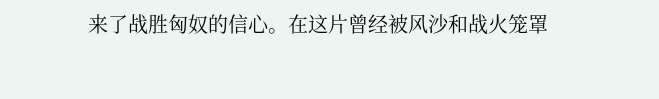来了战胜匈奴的信心。在这片曾经被风沙和战火笼罩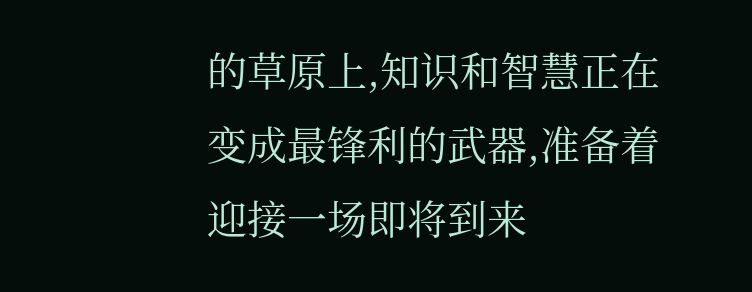的草原上,知识和智慧正在变成最锋利的武器,准备着迎接一场即将到来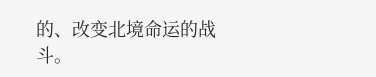的、改变北境命运的战斗。